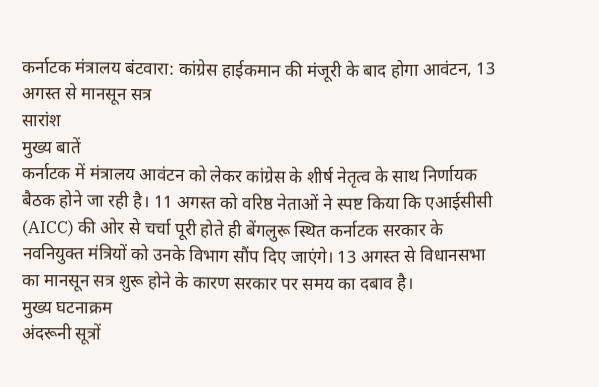कर्नाटक मंत्रालय बंटवारा: कांग्रेस हाईकमान की मंजूरी के बाद होगा आवंटन, 13 अगस्त से मानसून सत्र
सारांश
मुख्य बातें
कर्नाटक में मंत्रालय आवंटन को लेकर कांग्रेस के शीर्ष नेतृत्व के साथ निर्णायक बैठक होने जा रही है। 11 अगस्त को वरिष्ठ नेताओं ने स्पष्ट किया कि एआईसीसी (AICC) की ओर से चर्चा पूरी होते ही बेंगलुरू स्थित कर्नाटक सरकार के नवनियुक्त मंत्रियों को उनके विभाग सौंप दिए जाएंगे। 13 अगस्त से विधानसभा का मानसून सत्र शुरू होने के कारण सरकार पर समय का दबाव है।
मुख्य घटनाक्रम
अंदरूनी सूत्रों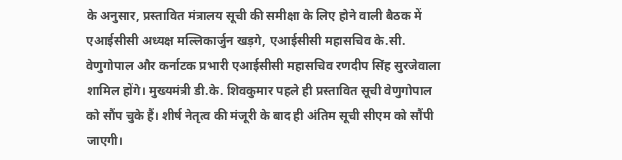के अनुसार, प्रस्तावित मंत्रालय सूची की समीक्षा के लिए होने वाली बैठक में एआईसीसी अध्यक्ष मल्लिकार्जुन खड़गे, एआईसीसी महासचिव के.सी. वेणुगोपाल और कर्नाटक प्रभारी एआईसीसी महासचिव रणदीप सिंह सुरजेवाला शामिल होंगे। मुख्यमंत्री डी.के. शिवकुमार पहले ही प्रस्तावित सूची वेणुगोपाल को सौंप चुके हैं। शीर्ष नेतृत्व की मंजूरी के बाद ही अंतिम सूची सीएम को सौंपी जाएगी।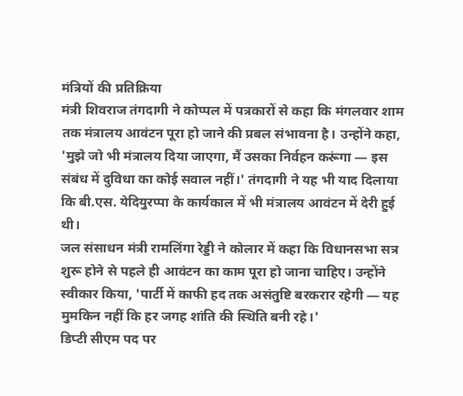मंत्रियों की प्रतिक्रिया
मंत्री शिवराज तंगदागी ने कोप्पल में पत्रकारों से कहा कि मंगलवार शाम तक मंत्रालय आवंटन पूरा हो जाने की प्रबल संभावना है। उन्होंने कहा, 'मुझे जो भी मंत्रालय दिया जाएगा, मैं उसका निर्वहन करूंगा — इस संबंध में दुविधा का कोई सवाल नहीं।' तंगदागी ने यह भी याद दिलाया कि बी.एस. येदियुरप्पा के कार्यकाल में भी मंत्रालय आवंटन में देरी हुई थी।
जल संसाधन मंत्री रामलिंगा रेड्डी ने कोलार में कहा कि विधानसभा सत्र शुरू होने से पहले ही आवंटन का काम पूरा हो जाना चाहिए। उन्होंने स्वीकार किया, 'पार्टी में काफी हद तक असंतुष्टि बरकरार रहेगी — यह मुमकिन नहीं कि हर जगह शांति की स्थिति बनी रहे।'
डिप्टी सीएम पद पर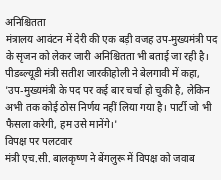अनिश्चितता
मंत्रालय आवंटन में देरी की एक बड़ी वजह उप-मुख्यमंत्री पद के सृजन को लेकर जारी अनिश्चितता भी बताई जा रही है। पीडब्ल्यूडी मंत्री सतीश जारकीहोली ने बेलगावी में कहा, 'उप-मुख्यमंत्री के पद पर कई बार चर्चा हो चुकी है, लेकिन अभी तक कोई ठोस निर्णय नहीं लिया गया है। पार्टी जो भी फैसला करेगी, हम उसे मानेंगे।'
विपक्ष पर पलटवार
मंत्री एच.सी. बालकृष्ण ने बेंगलुरू में विपक्ष को जवाब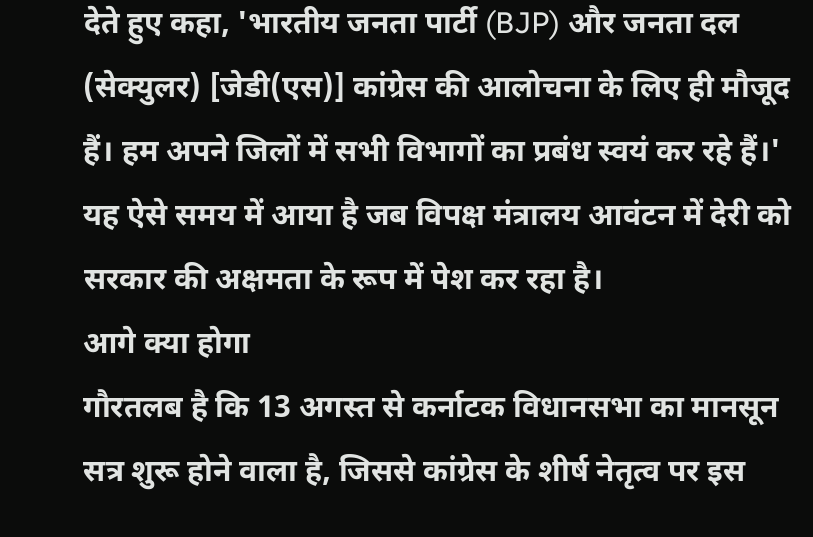देते हुए कहा, 'भारतीय जनता पार्टी (BJP) और जनता दल (सेक्युलर) [जेडी(एस)] कांग्रेस की आलोचना के लिए ही मौजूद हैं। हम अपने जिलों में सभी विभागों का प्रबंध स्वयं कर रहे हैं।' यह ऐसे समय में आया है जब विपक्ष मंत्रालय आवंटन में देरी को सरकार की अक्षमता के रूप में पेश कर रहा है।
आगे क्या होगा
गौरतलब है कि 13 अगस्त से कर्नाटक विधानसभा का मानसून सत्र शुरू होने वाला है, जिससे कांग्रेस के शीर्ष नेतृत्व पर इस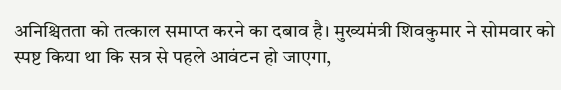अनिश्चितता को तत्काल समाप्त करने का दबाव है। मुख्यमंत्री शिवकुमार ने सोमवार को स्पष्ट किया था कि सत्र से पहले आवंटन हो जाएगा,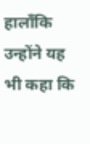हालाँकि उन्होंने यह भी कहा कि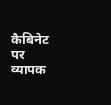कैबिनेट पर व्यापक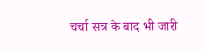चर्चा सत्र के बाद भी जारी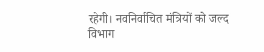रहेगी। नवनिर्वाचित मंत्रियों को जल्द विभाग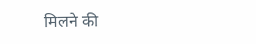मिलने की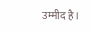उम्मीद है।